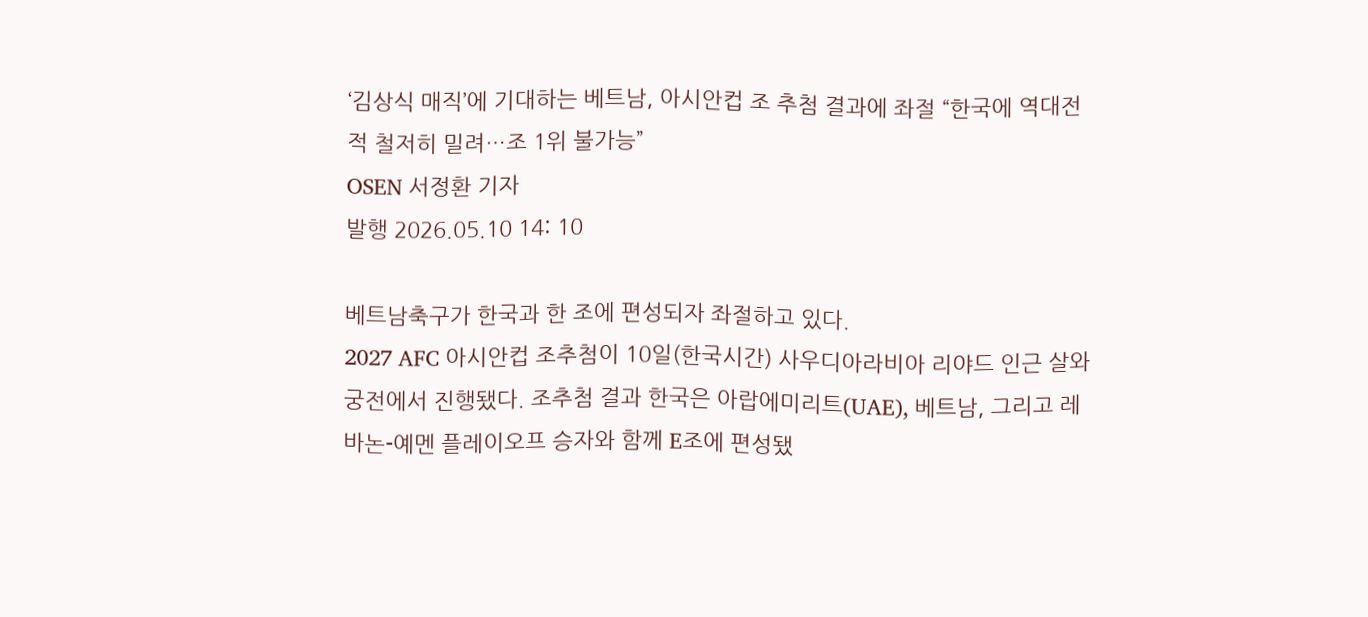‘김상식 매직’에 기대하는 베트남, 아시안컵 조 추첨 결과에 좌절 “한국에 역대전적 철저히 밀려…조 1위 불가능”
OSEN 서정환 기자
발행 2026.05.10 14: 10

베트남축구가 한국과 한 조에 편성되자 좌절하고 있다.
2027 AFC 아시안컵 조추첨이 10일(한국시간) 사우디아라비아 리야드 인근 살와 궁전에서 진행됐다. 조추첨 결과 한국은 아랍에미리트(UAE), 베트남, 그리고 레바논-예멘 플레이오프 승자와 함께 E조에 편성됐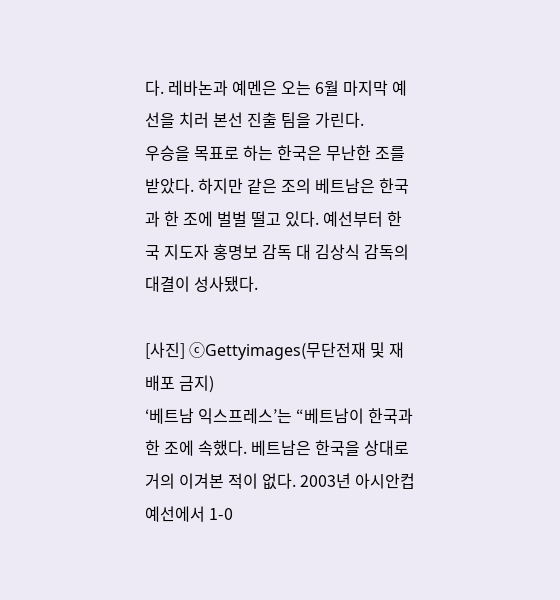다. 레바논과 예멘은 오는 6월 마지막 예선을 치러 본선 진출 팀을 가린다.
우승을 목표로 하는 한국은 무난한 조를 받았다. 하지만 같은 조의 베트남은 한국과 한 조에 벌벌 떨고 있다. 예선부터 한국 지도자 홍명보 감독 대 김상식 감독의 대결이 성사됐다.

[사진] ⓒGettyimages(무단전재 및 재배포 금지)
‘베트남 익스프레스’는 “베트남이 한국과 한 조에 속했다. 베트남은 한국을 상대로 거의 이겨본 적이 없다. 2003년 아시안컵 예선에서 1-0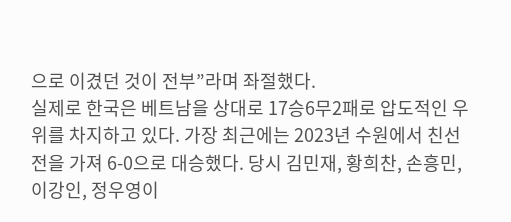으로 이겼던 것이 전부”라며 좌절했다.
실제로 한국은 베트남을 상대로 17승6무2패로 압도적인 우위를 차지하고 있다. 가장 최근에는 2023년 수원에서 친선전을 가져 6-0으로 대승했다. 당시 김민재, 황희찬, 손흥민, 이강인, 정우영이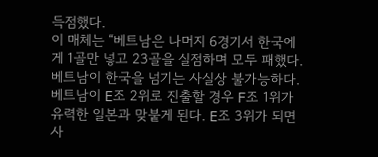득점했다.
이 매체는 “베트남은 나머지 6경기서 한국에게 1골만 넣고 23골을 실점하며 모두 패했다. 베트남이 한국을 넘기는 사실상 불가능하다. 베트남이 E조 2위로 진출할 경우 F조 1위가 유력한 일본과 맞붙게 된다. E조 3위가 되면 사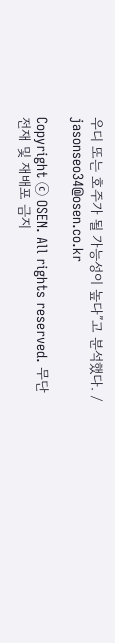우디 또는 호주가 될 가능성이 높다”고 분석했다. / jasonseo34@osen.co.kr

Copyright ⓒ OSEN. All rights reserved. 무단 전재 및 재배포 금지